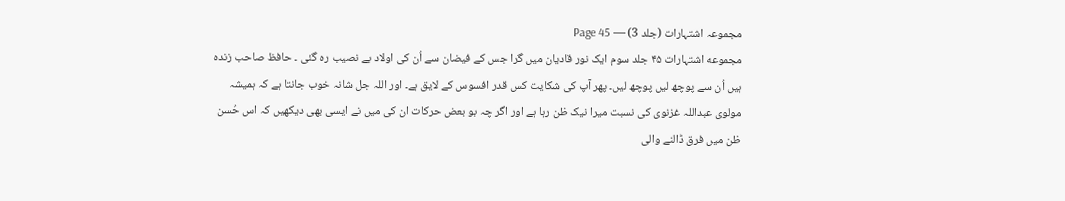مجموعہ اشتہارات (جلد 3) — Page 45
مجموعه اشتہارات ۴۵ جلد سوم ایک نور قادیان میں گرا جس کے فیضان سے اُن کی اولاد بے نصیب رہ گئی ۔ حافظ صاحب زندہ ہیں اُن سے پوچھ لیں پوچھ لیں۔ پھر آپ کی شکایت کس قدر افسوس کے لایق ہے۔ اور اللہ جل شانہ خوب جانتا ہے کہ ہمیشہ مولوی عبداللہ غزنوی کی نسبت میرا نیک ظن رہا ہے اور اگر چہ بو بعض حرکات ان کی میں نے ایسی بھی دیکھیں کہ اس حُسن ظن میں فرق ڈالنے والی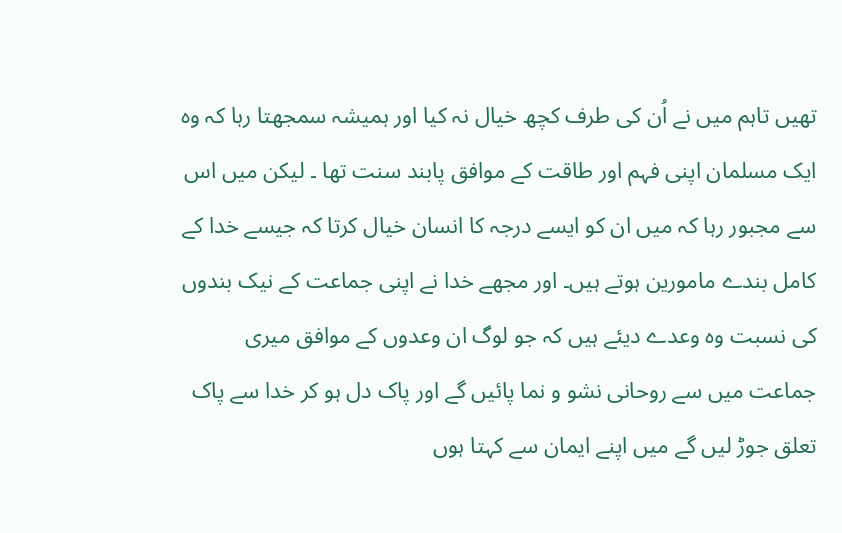تھیں تاہم میں نے اُن کی طرف کچھ خیال نہ کیا اور ہمیشہ سمجھتا رہا کہ وہ ایک مسلمان اپنی فہم اور طاقت کے موافق پابند سنت تھا ۔ لیکن میں اس سے مجبور رہا کہ میں ان کو ایسے درجہ کا انسان خیال کرتا کہ جیسے خدا کے کامل بندے مامورین ہوتے ہیں۔ اور مجھے خدا نے اپنی جماعت کے نیک بندوں کی نسبت وہ وعدے دیئے ہیں کہ جو لوگ ان وعدوں کے موافق میری جماعت میں سے روحانی نشو و نما پائیں گے اور پاک دل ہو کر خدا سے پاک تعلق جوڑ لیں گے میں اپنے ایمان سے کہتا ہوں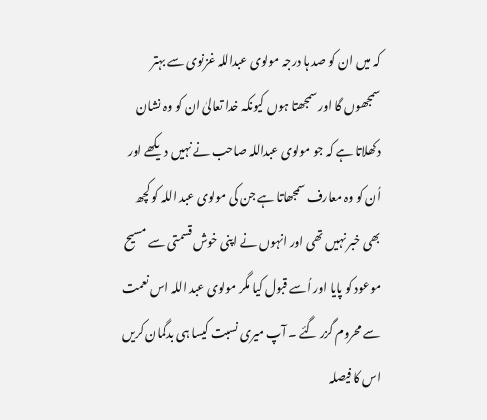کہ میں ان کو صد ہا درجہ مولوی عبداللہ غزنوی سے بہتر سمجھوں گا اور سمجھتا ہوں کیونکہ خدا تعالیٰ ان کو وہ نشان دکھلاتا ہے کہ جو مولوی عبداللہ صاحب نے نہیں دیکھے اور اُن کو وہ معارف سمجھاتا ہے جن کی مولوی عبد اللہ کو کچھ بھی خبر نہیں تھی اور انہوں نے اپنی خوش قسمتی سے مسیح موعود کو پایا اور اُسے قبول کیا مگر مولوی عبد اللہ اس نعمت سے محروم گزر گئے ۔ آپ میری نسبت کیسا ہی بدگمان کریں اس کا فیصلہ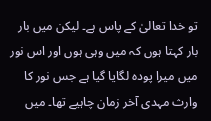تو خدا تعالیٰ کے پاس ہے۔ لیکن میں بار بار کہتا ہوں کہ میں وہی ہوں اور اس نور میں میرا پودہ لگایا گیا ہے جس نور کا وارث مہدی آخر زمان چاہیے تھا۔ میں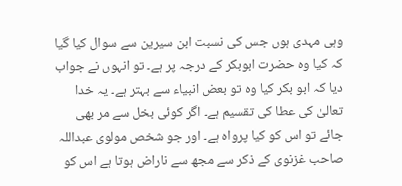وہی مہدی ہوں جس کی نسبت ابن سیرین سے سوال کیا گیا کہ کیا وہ حضرت ابوبکر کے درجہ پر ہے۔ تو انہوں نے جواب دیا کہ ابو بکر کیا وہ تو بعض انبیاء سے بہتر ہے۔ یہ خدا تعالیٰ کی عطا کی تقسیم ہے۔ اگر کوئی بخل سے مر بھی جائے تو اس کو کیا پرواہ ہے۔ اور جو شخص مولوی عبداللہ صاحب غزنوی کے ذکر سے مجھ سے ناراض ہوتا ہے اس کو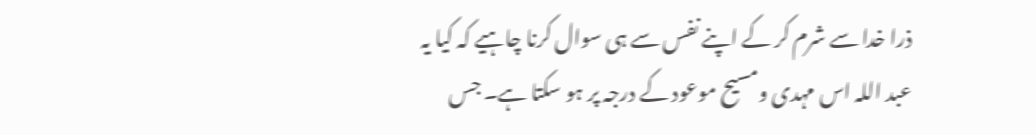ذرا خدا سے شرم کر کے اپنے نفس سے ہی سوال کرنا چاہیے کہ کیا یہ عبد اللہ اس مہدی ومسیح موعود کے درجہ پر ہو سکتا ہے۔ جس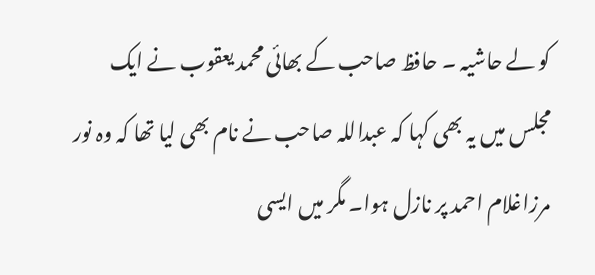کو لے حاشیہ ۔ حافظ صاحب کے بھائی محمد یعقوب نے ایک مجلس میں یہ بھی کہا کہ عبداللہ صاحب نے نام بھی لیا تھا کہ وہ نور مرزاغلام احمد پر نازل ہوا۔ مگر میں ایسی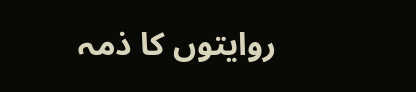روایتوں کا ذمہ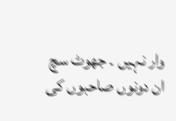وار نہیں ۔ جھوٹ سچ ان دونوں صاحبوں کی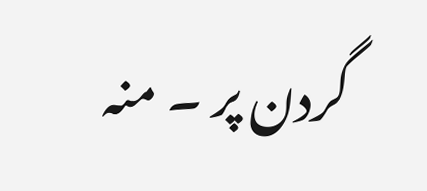گردن پر ۔ منہ